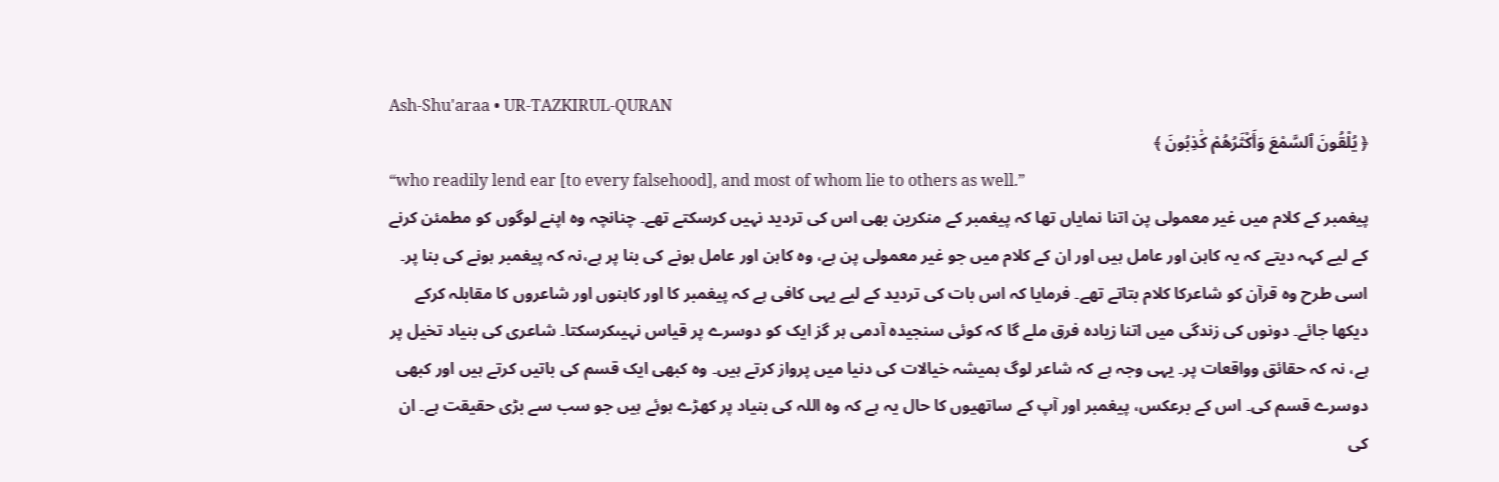Ash-Shu'araa • UR-TAZKIRUL-QURAN
﴿ يُلْقُونَ ٱلسَّمْعَ وَأَكْثَرُهُمْ كَٰذِبُونَ ﴾
“who readily lend ear [to every falsehood], and most of whom lie to others as well.”
پیغمبر کے کلام میں غیر معمولی پن اتنا نمایاں تھا کہ پیغمبر کے منکرین بھی اس کی تردید نہیں کرسکتے تھے۔ چنانچہ وہ اپنے لوگوں کو مطمئن کرنے کے لیے کہہ دیتے کہ یہ کاہن اور عامل ہیں اور ان کے کلام میں جو غیر معمولی پن ہے، وہ کاہن اور عامل ہونے کی بنا پر ہے،نہ کہ پیغمبر ہونے کی بنا پر۔ اسی طرح وہ قرآن کو شاعرکا کلام بتاتے تھے۔ فرمایا کہ اس بات کی تردید کے لیے یہی کافی ہے کہ پیغمبر کا اور کاہنوں اور شاعروں کا مقابلہ کرکے دیکھا جائے۔ دونوں کی زندگی میں اتنا زیادہ فرق ملے گا کہ کوئی سنجیدہ آدمی ہر گز ایک کو دوسرے پر قیاس نہیںکرسکتا۔ شاعری کی بنیاد تخیل پر ہے، نہ کہ حقائق وواقعات پر۔ یہی وجہ ہے کہ شاعر لوگ ہمیشہ خیالات کی دنیا میں پرواز کرتے ہیں۔ وہ کبھی ایک قسم کی باتیں کرتے ہیں اور کبھی دوسرے قسم کی۔ اس کے برعکس، پیغمبر اور آپ کے ساتھیوں کا حال یہ ہے کہ وہ اللہ کی بنیاد پر کھڑے ہوئے ہیں جو سب سے بڑی حقیقت ہے۔ ان کی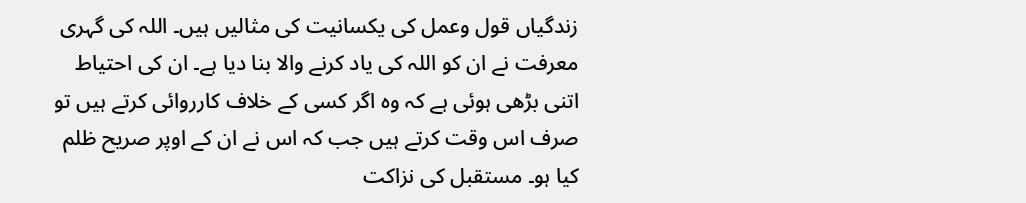زندگیاں قول وعمل کی یکسانیت کی مثالیں ہیں۔ اللہ کی گہری معرفت نے ان کو اللہ کی یاد کرنے والا بنا دیا ہے۔ ان کی احتیاط اتنی بڑھی ہوئی ہے کہ وہ اگر کسی کے خلاف کارروائی کرتے ہیں تو صرف اس وقت کرتے ہیں جب کہ اس نے ان کے اوپر صریح ظلم کیا ہو۔ مستقبل کی نزاکت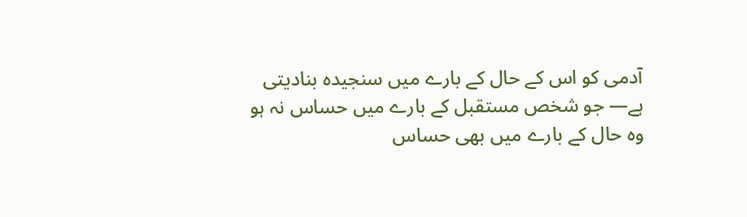آدمی کو اس کے حال کے بارے میں سنجیدہ بنادیتی ہے— جو شخص مستقبل کے بارے میں حساس نہ ہو وہ حال کے بارے میں بھی حساس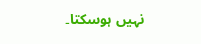نہیں ہوسکتا۔